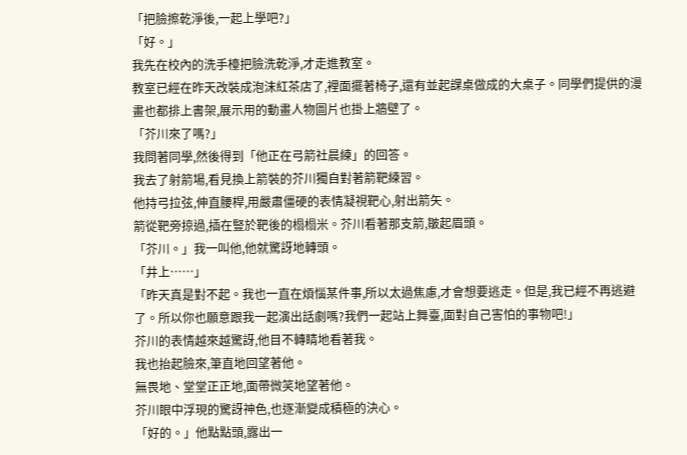「把臉擦乾淨後,一起上學吧?」
「好。」
我先在校內的洗手檯把臉洗乾淨,才走進教室。
教室已經在昨天改裝成泡沫紅茶店了,裡面擺著椅子,還有並起課桌做成的大桌子。同學們提供的漫畫也都排上書架,展示用的動畫人物圖片也掛上牆壁了。
「芥川來了嗎?」
我問著同學,然後得到「他正在弓箭社晨練」的回答。
我去了射箭場,看見換上箭裝的芥川獨自對著箭靶練習。
他持弓拉弦,伸直腰桿,用嚴肅僵硬的表情凝視靶心,射出箭矢。
箭從靶旁掠過,插在豎於靶後的榻榻米。芥川看著那支箭,皺起眉頭。
「芥川。」我一叫他,他就驚訝地轉頭。
「井上……」
「昨天真是對不起。我也一直在煩惱某件事,所以太過焦慮,才會想要逃走。但是,我已經不再逃避了。所以你也願意跟我一起演出話劇嗎?我們一起站上舞臺,面對自己害怕的事物吧!」
芥川的表情越來越驚訝,他目不轉睛地看著我。
我也抬起臉來,筆直地回望著他。
無畏地、堂堂正正地,面帶微笑地望著他。
芥川眼中浮現的驚訝神色,也逐漸變成積極的決心。
「好的。」他點點頭,露出一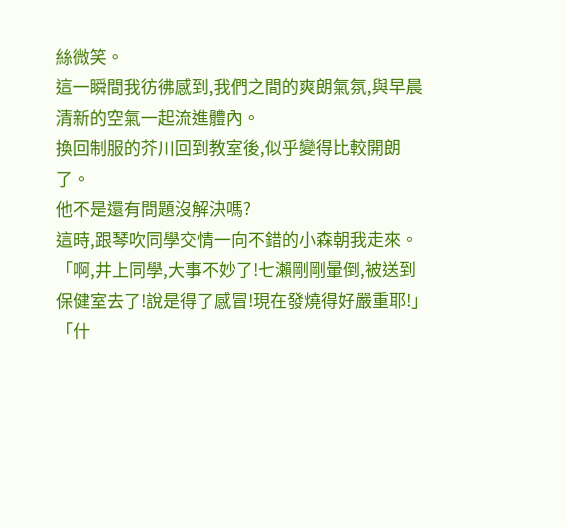絲微笑。
這一瞬間我彷彿感到,我們之間的爽朗氣氛,與早晨清新的空氣一起流進體內。
換回制服的芥川回到教室後,似乎變得比較開朗了。
他不是還有問題沒解決嗎?
這時,跟琴吹同學交情一向不錯的小森朝我走來。
「啊,井上同學,大事不妙了!七瀨剛剛暈倒,被送到保健室去了!說是得了感冒!現在發燒得好嚴重耶!」
「什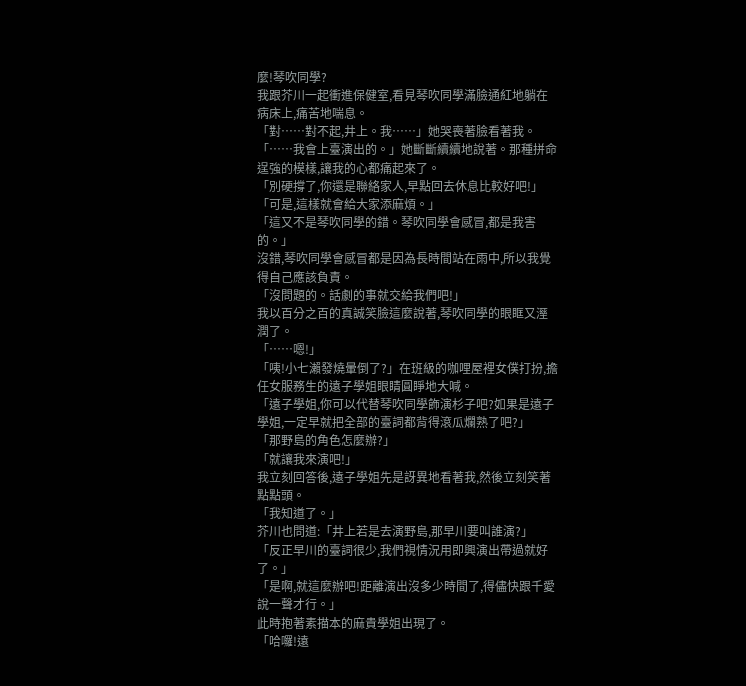麼!琴吹同學?
我跟芥川一起衝進保健室,看見琴吹同學滿臉通紅地躺在病床上,痛苦地喘息。
「對……對不起,井上。我……」她哭喪著臉看著我。
「……我會上臺演出的。」她斷斷續續地說著。那種拼命逞強的模樣,讓我的心都痛起來了。
「別硬撐了,你還是聯絡家人,早點回去休息比較好吧!」
「可是,這樣就會給大家添麻煩。」
「這又不是琴吹同學的錯。琴吹同學會感冒,都是我害的。」
沒錯,琴吹同學會感冒都是因為長時間站在雨中,所以我覺得自己應該負責。
「沒問題的。話劇的事就交給我們吧!」
我以百分之百的真誠笑臉這麼說著,琴吹同學的眼眶又溼潤了。
「……嗯!」
「咦!小七瀨發燒暈倒了?」在班級的咖哩屋裡女僕打扮,擔任女服務生的遠子學姐眼睛圓睜地大喊。
「遠子學姐,你可以代替琴吹同學飾演杉子吧?如果是遠子學姐,一定早就把全部的臺詞都背得滾瓜爛熟了吧?」
「那野島的角色怎麼辦?」
「就讓我來演吧!」
我立刻回答後,遠子學姐先是訝異地看著我,然後立刻笑著點點頭。
「我知道了。」
芥川也問道:「井上若是去演野島,那早川要叫誰演?」
「反正早川的臺詞很少,我們視情況用即興演出帶過就好了。」
「是啊,就這麼辦吧!距離演出沒多少時間了,得儘快跟千愛說一聲才行。」
此時抱著素描本的麻貴學姐出現了。
「哈囉!遠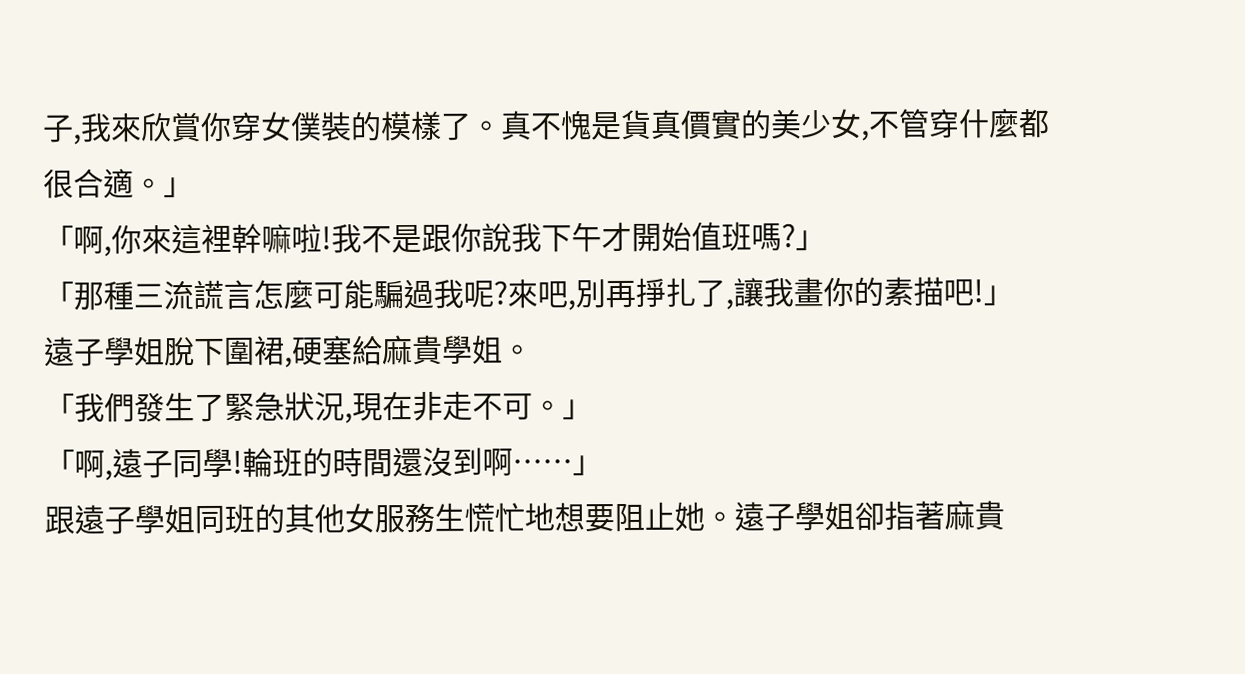子,我來欣賞你穿女僕裝的模樣了。真不愧是貨真價實的美少女,不管穿什麼都很合適。」
「啊,你來這裡幹嘛啦!我不是跟你說我下午才開始值班嗎?」
「那種三流謊言怎麼可能騙過我呢?來吧,別再掙扎了,讓我畫你的素描吧!」
遠子學姐脫下圍裙,硬塞給麻貴學姐。
「我們發生了緊急狀況,現在非走不可。」
「啊,遠子同學!輪班的時間還沒到啊……」
跟遠子學姐同班的其他女服務生慌忙地想要阻止她。遠子學姐卻指著麻貴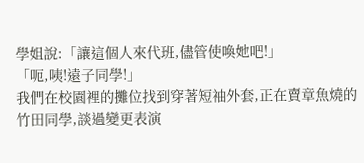學姐說:「讓這個人來代班,儘管使喚她吧!」
「呃,咦!遠子同學!」
我們在校園裡的攤位找到穿著短袖外套,正在賣章魚燒的竹田同學,談過變更表演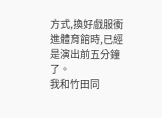方式,換好戲服衝進體育館時,已經是演出前五分鐘了。
我和竹田同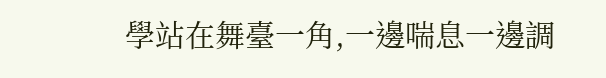學站在舞臺一角,一邊喘息一邊調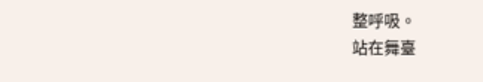整呼吸。
站在舞臺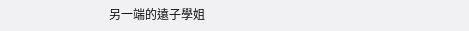另一端的遠子學姐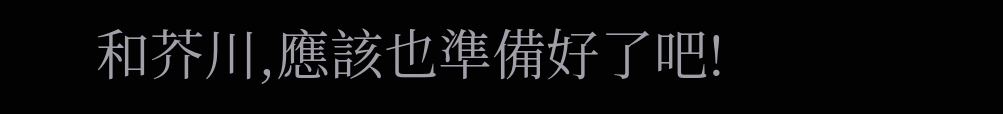和芥川,應該也準備好了吧!